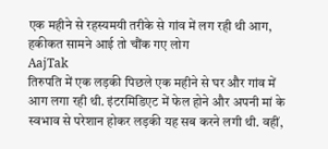एक महीने से रहस्यमयी तरीके से गांव में लग रही थी आग, हकीकत सामने आई तो चौंक गए लोग
AajTak
तिरुपति में एक लड़की पिछले एक महीने से घर और गांव में आग लगा रही थी. इंटरमिडिएट में फेल होने और अपनी मां के स्वभाव से परेशान होकर लड़की यह सब करने लगी थी. वहीं,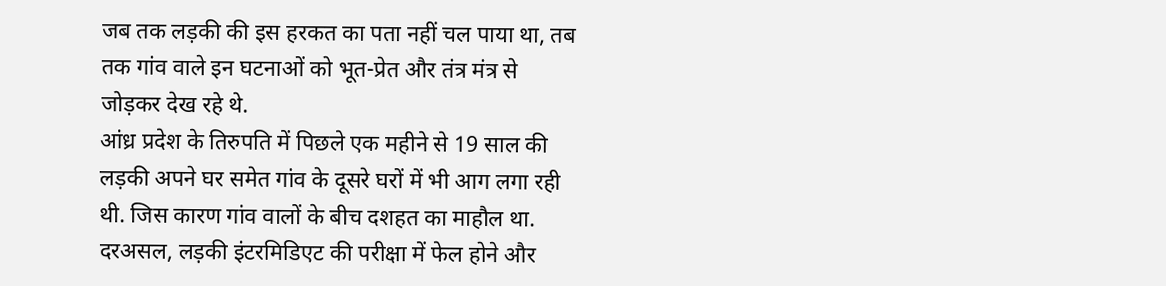जब तक लड़की की इस हरकत का पता नहीं चल पाया था, तब तक गांव वाले इन घटनाओं को भूत-प्रेत और तंत्र मंत्र से जोड़कर देख रहे थे.
आंध्र प्रदेश के तिरुपति में पिछले एक महीने से 19 साल की लड़की अपने घर समेत गांव के दूसरे घरों में भी आग लगा रही थी. जिस कारण गांव वालों के बीच दशहत का माहौल था. दरअसल, लड़की इंटरमिडिएट की परीक्षा में फेल होने और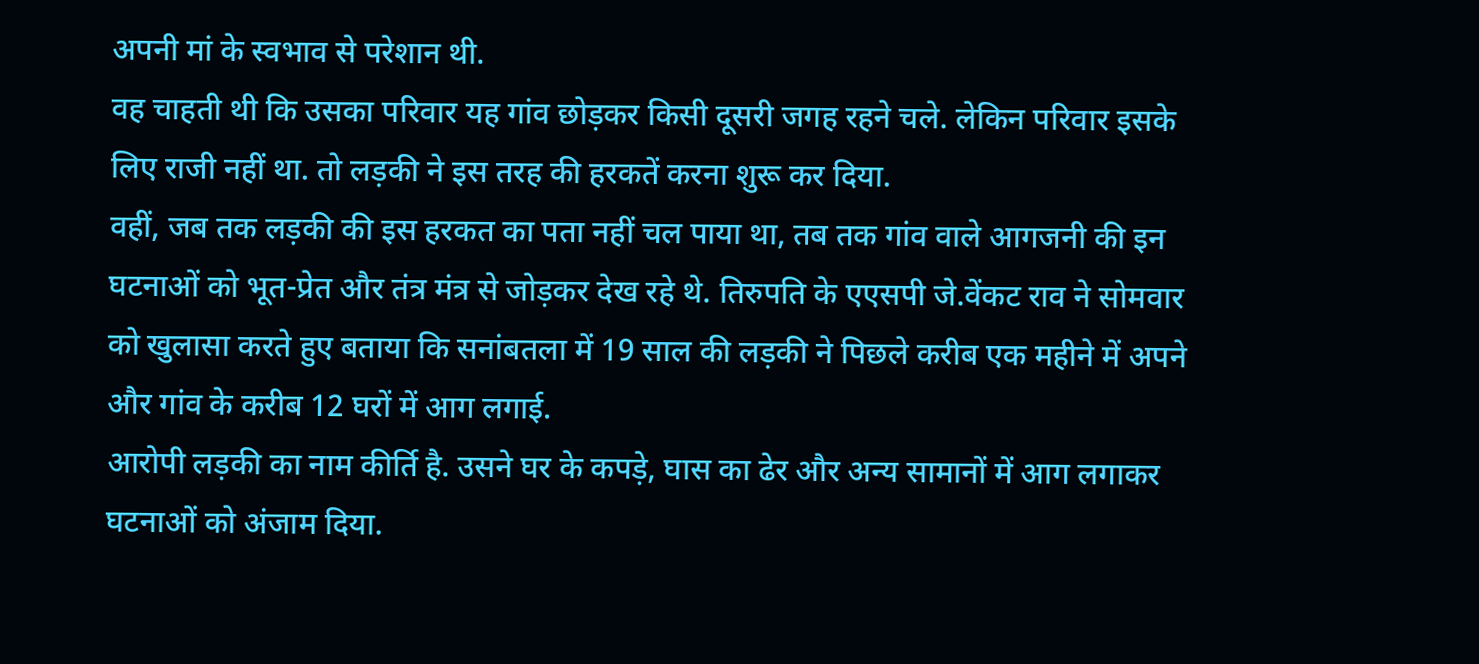अपनी मां के स्वभाव से परेशान थी.
वह चाहती थी कि उसका परिवार यह गांव छोड़कर किसी दूसरी जगह रहने चले. लेकिन परिवार इसके लिए राजी नहीं था. तो लड़की ने इस तरह की हरकतें करना शुरू कर दिया.
वहीं, जब तक लड़की की इस हरकत का पता नहीं चल पाया था, तब तक गांव वाले आगजनी की इन घटनाओं को भूत-प्रेत और तंत्र मंत्र से जोड़कर देख रहे थे. तिरुपति के एएसपी जे.वेंकट राव ने सोमवार को खुलासा करते हुए बताया कि सनांबतला में 19 साल की लड़की ने पिछले करीब एक महीने में अपने और गांव के करीब 12 घरों में आग लगाई.
आरोपी लड़की का नाम कीर्ति है. उसने घर के कपड़े, घास का ढेर और अन्य सामानों में आग लगाकर घटनाओं को अंजाम दिया.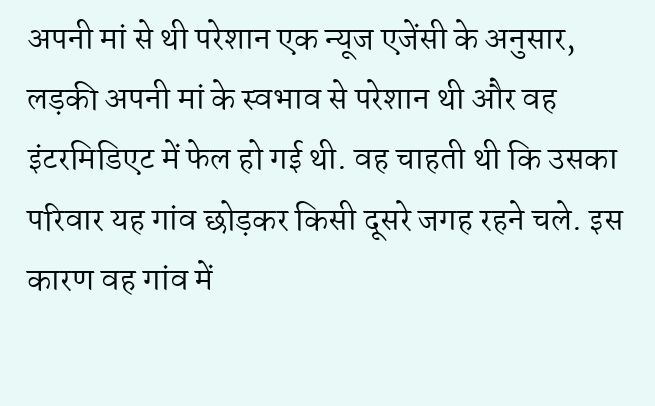अपनी मां से थी परेशान एक न्यूज एजेंसी के अनुसार, लड़की अपनी मां के स्वभाव से परेशान थी और वह इंटरमिडिएट में फेल हो गई थी. वह चाहती थी कि उसका परिवार यह गांव छोड़कर किसी दूसरे जगह रहने चले. इस कारण वह गांव में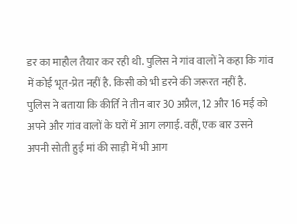डर का माहौल तैयार कर रही थी. पुलिस ने गांव वालों ने कहा कि गांव में कोई भूत-प्रेत नहीं है. किसी को भी डरने की जरूरत नहीं है.
पुलिस ने बताया कि कीर्ति ने तीन बार 30 अप्रैल, 12 और 16 मई को अपने और गांव वालों के घरों में आग लगाई. वहीं, एक बार उसने अपनी सोती हुई मां की साड़ी में भी आग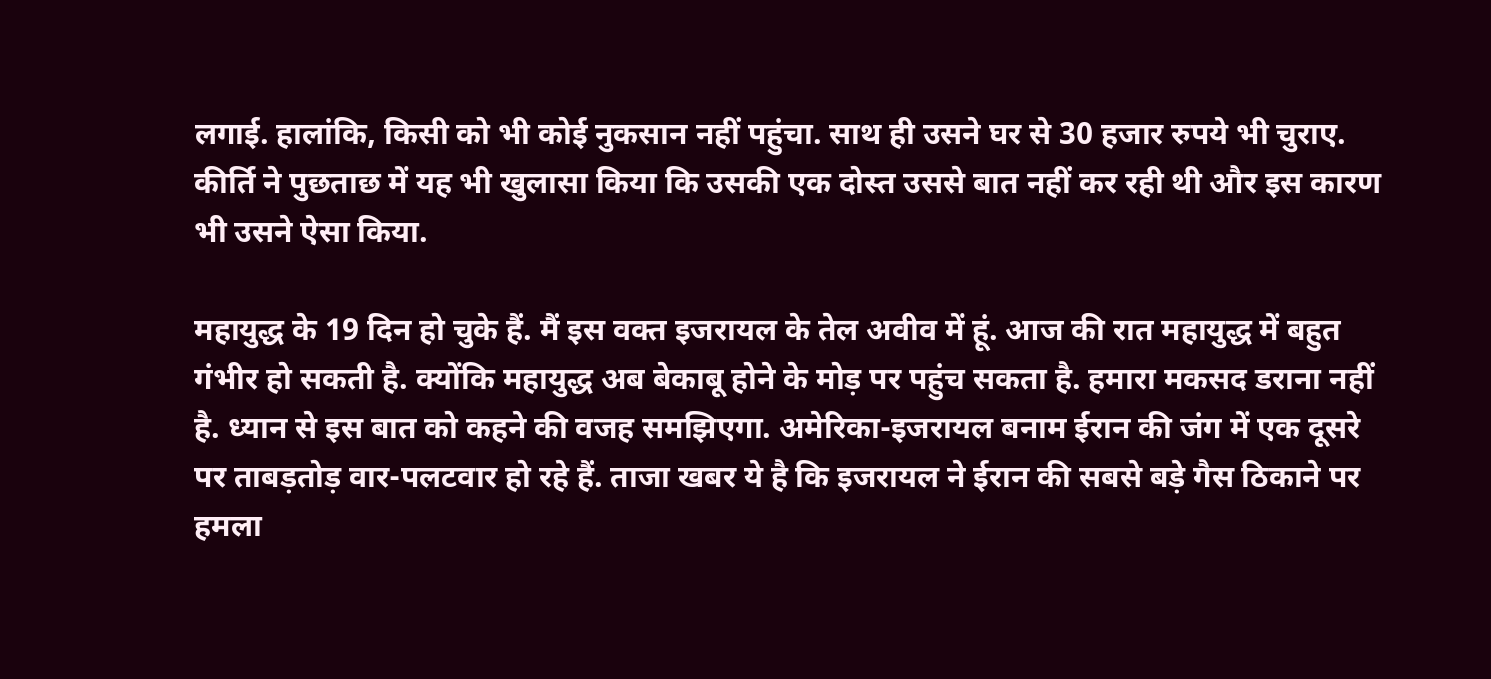लगाई. हालांकि, किसी को भी कोई नुकसान नहीं पहुंचा. साथ ही उसने घर से 30 हजार रुपये भी चुराए. कीर्ति ने पुछताछ में यह भी खुलासा किया कि उसकी एक दोस्त उससे बात नहीं कर रही थी और इस कारण भी उसने ऐसा किया.

महायुद्ध के 19 दिन हो चुके हैं. मैं इस वक्त इजरायल के तेल अवीव में हूं. आज की रात महायुद्ध में बहुत गंभीर हो सकती है. क्योंकि महायुद्ध अब बेकाबू होने के मोड़ पर पहुंच सकता है. हमारा मकसद डराना नहीं है. ध्यान से इस बात को कहने की वजह समझिएगा. अमेरिका-इजरायल बनाम ईरान की जंग में एक दूसरे पर ताबड़तोड़ वार-पलटवार हो रहे हैं. ताजा खबर ये है कि इजरायल ने ईरान की सबसे बड़े गैस ठिकाने पर हमला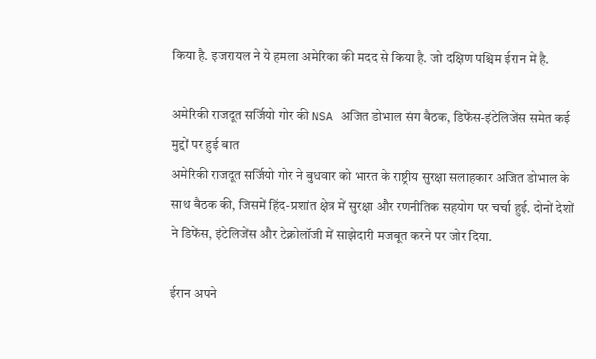किया है. इजरायल ने ये हमला अमेरिका की मदद से किया है. जो दक्षिण पश्चिम ईरान में है.

अमेरिकी राजदूत सर्जियो गोर की NSA अजित डोभाल संग बैठक, डिफेंस-इंटेलिजेंस समेत कई मुद्दों पर हुई बात
अमेरिकी राजदूत सर्जियो गोर ने बुधवार को भारत के राष्ट्रीय सुरक्षा सलाहकार अजित डोभाल के साथ बैठक की, जिसमें हिंद-प्रशांत क्षेत्र में सुरक्षा और रणनीतिक सहयोग पर चर्चा हुई. दोनों देशों ने डिफेंस, इंटेलिजेंस और टेक्नोलॉजी में साझेदारी मजबूत करने पर जोर दिया.

ईरान अपने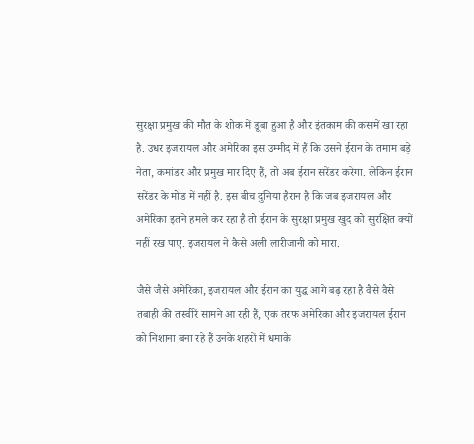सुरक्षा प्रमुख की मौत के शोक में डूबा हुआ है और इंतकाम की कसमें खा रहा है. उधर इजरायल और अमेरिका इस उम्मीद में हैं कि उसने ईरान के तमाम बड़े नेता, कमांडर और प्रमुख मार दिए हैं, तो अब ईरान सरेंडर करेगा. लेकिन ईरान सरेंडर के मोड में नहीं है. इस बीच दुनिया हैरान है कि जब इजरायल और अमेरिका इतने हमले कर रहा है तो ईरान के सुरक्षा प्रमुख खुद को सुरक्षित क्यों नहीं रख पाए. इजरायल ने कैसे अली लारीजानी को मारा.

जैसे जैसे अमेरिका, इजरायल और ईरान का युद्ध आगे बढ़ रहा है वैसे वैसे तबाही की तस्वीरें सामने आ रही हैं, एक तरफ अमेरिका और इजरायल ईरान को निशाना बना रहे हैं उनके शहरों में धमाके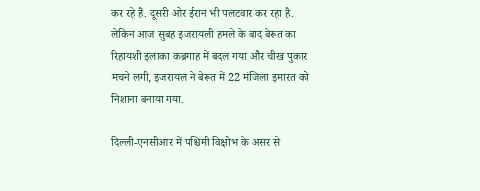कर रहे हैं. दूसरी ओर ईरान भी पलटवार कर रहा है. लेकिन आज सुबह इजरायली हमले के बाद बेरूत का रिहायशी इलाका कब्रगाह में बदल गया और चीख पुकार मचने लगी, इजरायल ने बेरूत में 22 मंजिला इमारत को निशाना बनाया गया.

दिल्ली-एनसीआर में पश्चिमी विक्षोभ के असर से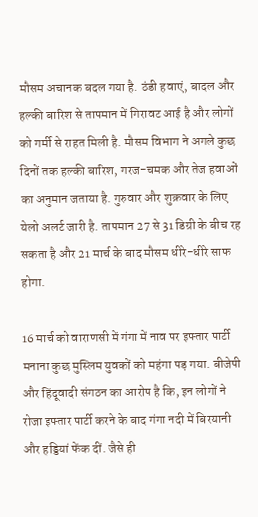मौसम अचानक बदल गया है. ठंडी हवाएं, बादल और हल्की बारिश से तापमान में गिरावट आई है और लोगों को गर्मी से राहत मिली है. मौसम विभाग ने अगले कुछ दिनों तक हल्की बारिश, गरज-चमक और तेज हवाओं का अनुमान जताया है. गुरुवार और शुक्रवार के लिए येलो अलर्ट जारी है. तापमान 27 से 31 डिग्री के बीच रह सकता है और 21 मार्च के बाद मौसम धीरे-धीरे साफ होगा.

16 मार्च को वाराणसी में गंगा में नाव पर इफ्तार पार्टी मनाना कुछ मुस्लिम युवकों को महंगा पड़ गया. बीजेपी और हिंदूवादी संगठन का आरोप है कि, इन लोगों ने रोजा इफ्तार पार्टी करने के बाद गंगा नदी में बिरयानी और हड्डियां फेंक दीं. जैसे ही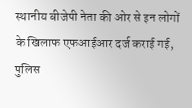स्थानीय बीजेपी नेता की ओर से इन लोगों के खिलाफ एफआईआर दर्ज कराई गई, पुलिस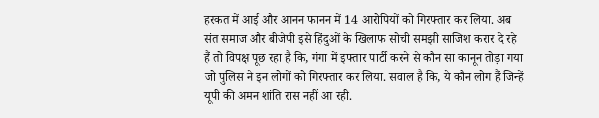हरकत में आई और आनन फानन में 14 आरोपियों को गिरफ्तार कर लिया. अब संत समाज और बीजेपी इसे हिंदुओं के खिलाफ सोची समझी साजिश करार दे रहे हैं तो विपक्ष पूछ रहा है कि, गंगा में इफ्तार पार्टी करने से कौन सा कानून तोड़ा गया जो पुलिस ने इन लोगों को गिरफ्तार कर लिया. सवाल है कि, ये कौन लोग हैं जिन्हें यूपी की अमन शांति रास नहीं आ रही.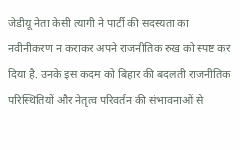जेडीयू नेता केसी त्यागी ने पार्टी की सदस्यता का नवीनीकरण न कराकर अपने राजनीतिक रुख को स्पष्ट कर दिया है. उनके इस कदम को बिहार की बदलती राजनीतिक परिस्थितियों और नेतृत्व परिवर्तन की संभावनाओं से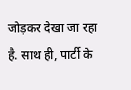जोड़कर देखा जा रहा है. साथ ही, पार्टी के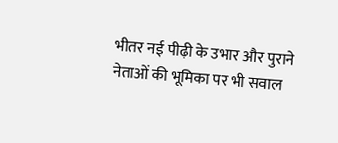भीतर नई पीढ़ी के उभार और पुराने नेताओं की भूमिका पर भी सवाल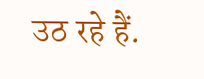उठ रहे हैं.